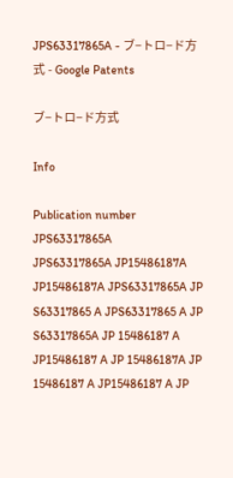JPS63317865A - ブ−トロ−ド方式 - Google Patents

ブ−トロ−ド方式

Info

Publication number
JPS63317865A
JPS63317865A JP15486187A JP15486187A JPS63317865A JP S63317865 A JPS63317865 A JP S63317865A JP 15486187 A JP15486187 A JP 15486187A JP 15486187 A JP15486187 A JP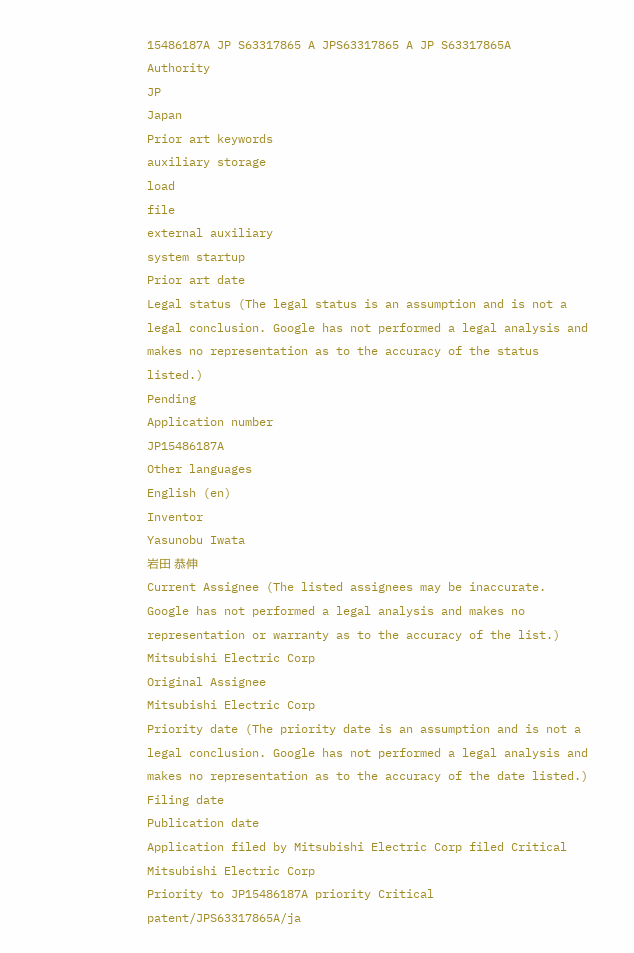15486187A JP S63317865 A JPS63317865 A JP S63317865A
Authority
JP
Japan
Prior art keywords
auxiliary storage
load
file
external auxiliary
system startup
Prior art date
Legal status (The legal status is an assumption and is not a legal conclusion. Google has not performed a legal analysis and makes no representation as to the accuracy of the status listed.)
Pending
Application number
JP15486187A
Other languages
English (en)
Inventor
Yasunobu Iwata
岩田 恭伸
Current Assignee (The listed assignees may be inaccurate. Google has not performed a legal analysis and makes no representation or warranty as to the accuracy of the list.)
Mitsubishi Electric Corp
Original Assignee
Mitsubishi Electric Corp
Priority date (The priority date is an assumption and is not a legal conclusion. Google has not performed a legal analysis and makes no representation as to the accuracy of the date listed.)
Filing date
Publication date
Application filed by Mitsubishi Electric Corp filed Critical Mitsubishi Electric Corp
Priority to JP15486187A priority Critical patent/JPS63317865A/ja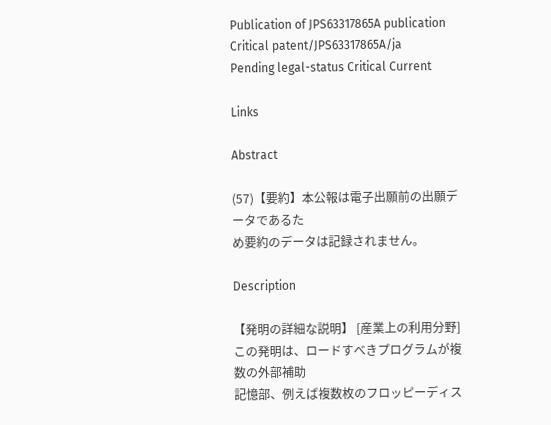Publication of JPS63317865A publication Critical patent/JPS63317865A/ja
Pending legal-status Critical Current

Links

Abstract

(57)【要約】本公報は電子出願前の出願データであるた
め要約のデータは記録されません。

Description

【発明の詳細な説明】 [産業上の利用分野] この発明は、ロードすべきプログラムが複数の外部補助
記憶部、例えば複数枚のフロッピーディス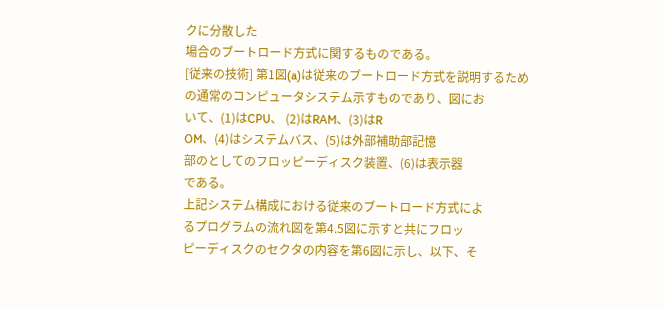クに分散した
場合のブートロード方式に関するものである。
[従来の技術] 第1図(a)は従来のブートロード方式を説明するため
の通常のコンピュータシステム示すものであり、図にお
いて、(1)はCPU、 (2)はRAM、(3)はR
OM、(4)はシステムバス、(5)は外部補助部記憶
部のとしてのフロッピーディスク装置、(6)は表示器
である。
上記システム構成における従来のブートロード方式によ
るプログラムの流れ図を第4.5図に示すと共にフロッ
ピーディスクのセクタの内容を第6図に示し、以下、そ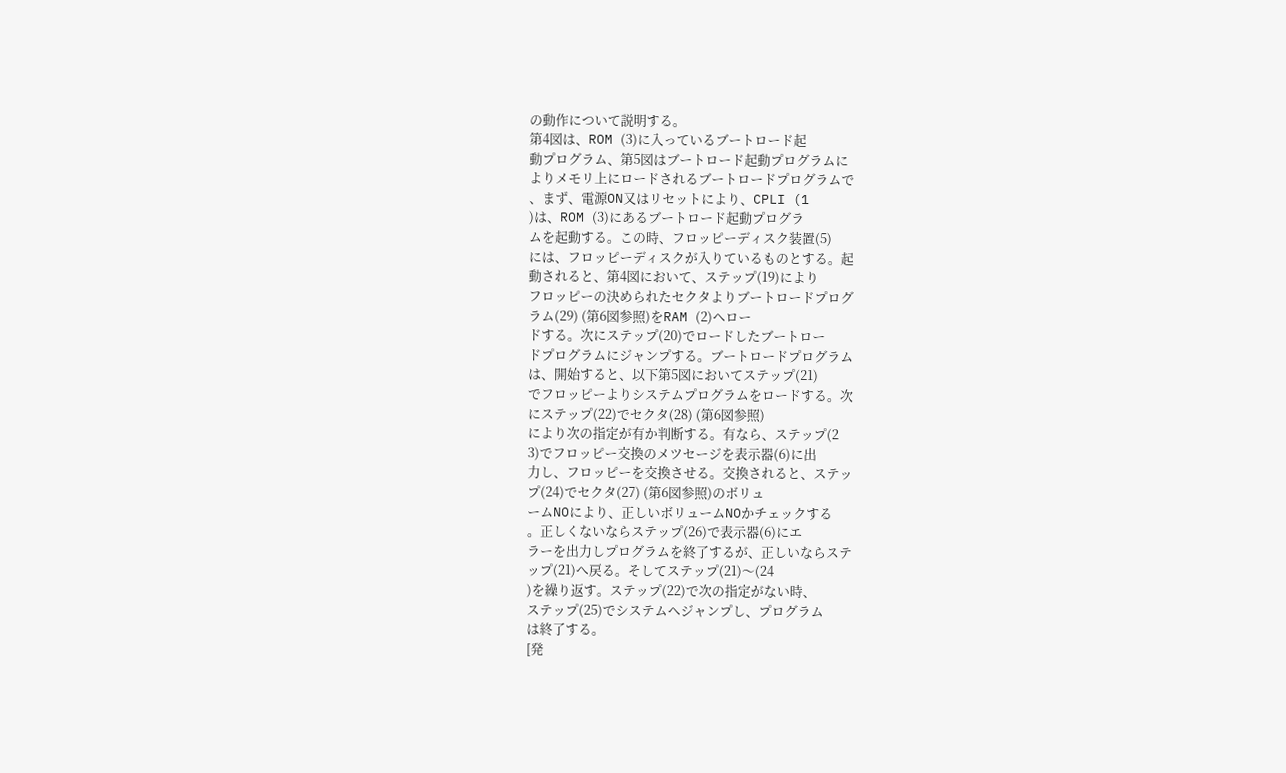の動作について説明する。
第4図は、ROM (3)に入っているブートロード起
動プログラム、第5図はブートロード起動プログラムに
よりメモリ上にロードされるブートロードプログラムで
、まず、電源ON又はリセットにより、CPLI (1
)は、ROM (3)にあるブートロード起動プログラ
ムを起動する。この時、フロッピーディスク装置(5)
には、フロッピーディスクが入りているものとする。起
動されると、第4図において、ステップ(19)により
フロッピーの決められたセクタよりブートロードプログ
ラム(29) (第6図参照)をRAM (2)ヘロー
ドする。次にステップ(20)でロードしたブートロー
ドプログラムにジャンプする。ブートロードプログラム
は、開始すると、以下第5図においてステップ(21)
でフロッピーよりシステムプログラムをロードする。次
にステップ(22)でセクタ(28) (第6図参照)
により次の指定が有か判断する。有なら、ステップ(2
3)でフロッピー交換のメツセージを表示器(6)に出
力し、フロッピーを交換させる。交換されると、ステッ
プ(24)でセクタ(27) (第6図参照)のボリュ
ームNOにより、正しいボリュームNOかチェックする
。正しくないならステップ(26)で表示器(6)にエ
ラーを出力しプログラムを終了するが、正しいならステ
ップ(21)へ戻る。そしてステップ(21)〜(24
)を繰り返す。ステップ(22)で次の指定がない時、
ステップ(25)でシステムヘジャンプし、プログラム
は終了する。
[発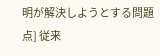明が解決しようとする問題点] 従来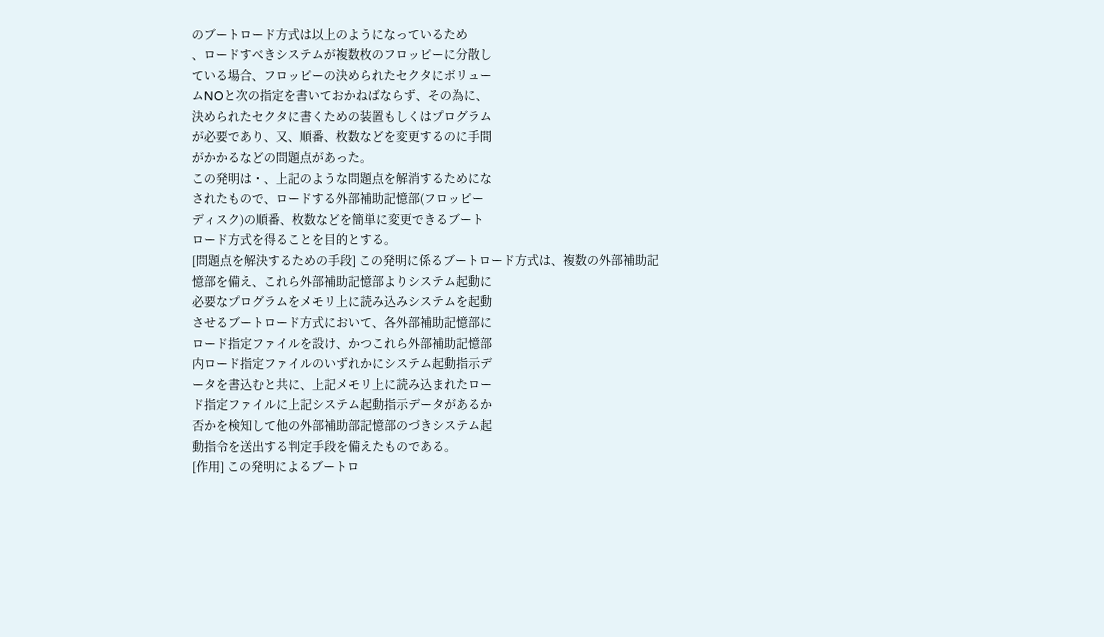のブートロード方式は以上のようになっているため
、ロードすべきシステムが複数枚のフロッピーに分散し
ている場合、フロッピーの決められたセクタにボリュー
ムNOと次の指定を書いておかねばならず、その為に、
決められたセクタに書くための装置もしくはプログラム
が必要であり、又、順番、枚数などを変更するのに手間
がかかるなどの問題点があった。
この発明は・、上記のような問題点を解消するためにな
されたもので、ロードする外部補助記憶部(フロッピー
ディスク)の順番、枚数などを簡単に変更できるブート
ロード方式を得ることを目的とする。
[問題点を解決するための手段] この発明に係るブートロード方式は、複数の外部補助記
憶部を備え、これら外部補助記憶部よりシステム起動に
必要なプログラムをメモリ上に読み込みシステムを起動
させるブートロード方式において、各外部補助記憶部に
ロード指定ファイルを設け、かつこれら外部補助記憶部
内ロード指定ファイルのいずれかにシステム起動指示デ
ータを書込むと共に、上記メモリ上に読み込まれたロー
ド指定ファイルに上記システム起動指示データがあるか
否かを検知して他の外部補助部記憶部のづきシステム起
動指令を送出する判定手段を備えたものである。
[作用] この発明によるブートロ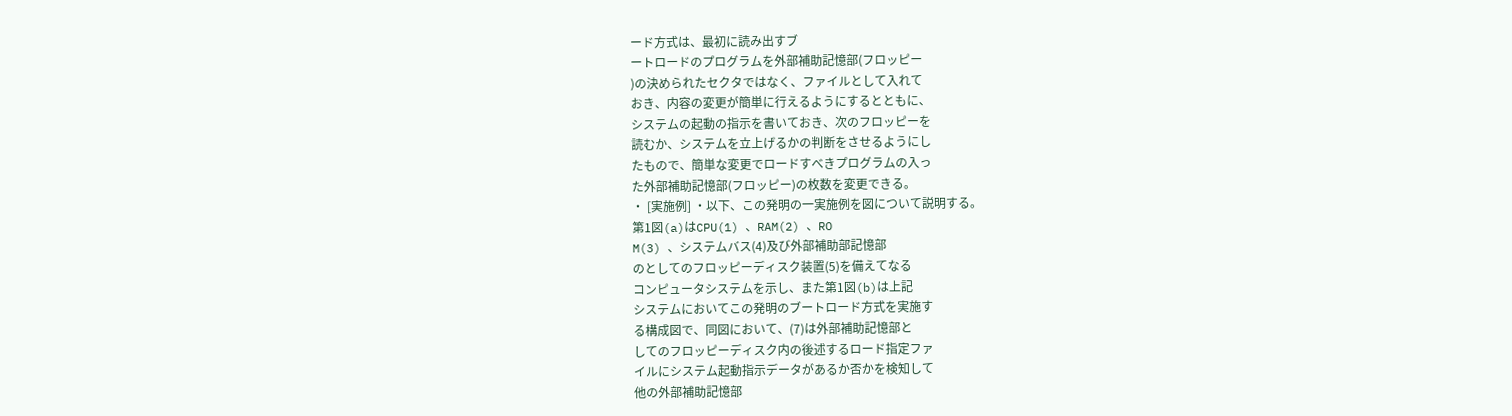ード方式は、最初に読み出すブ
ートロードのプログラムを外部補助記憶部(フロッピー
)の決められたセクタではなく、ファイルとして入れて
おき、内容の変更が簡単に行えるようにするとともに、
システムの起動の指示を書いておき、次のフロッピーを
読むか、システムを立上げるかの判断をさせるようにし
たもので、簡単な変更でロードすべきプログラムの入っ
た外部補助記憶部(フロッピー)の枚数を変更できる。
・ [実施例] ・以下、この発明の一実施例を図について説明する。
第1図(a)はCPU(1) 、RAM(2) 、RO
M(3) 、システムバス(4)及び外部補助部記憶部
のとしてのフロッピーディスク装置(5)を備えてなる
コンピュータシステムを示し、また第1図(b)は上記
システムにおいてこの発明のブートロード方式を実施す
る構成図で、同図において、(7)は外部補助記憶部と
してのフロッピーディスク内の後述するロード指定ファ
イルにシステム起動指示データがあるか否かを検知して
他の外部補助記憶部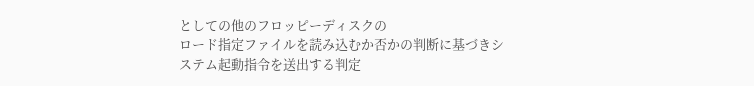としての他のフロッピーディスクの
ロード指定ファイルを読み込むか否かの判断に基づきシ
ステム起動指令を送出する判定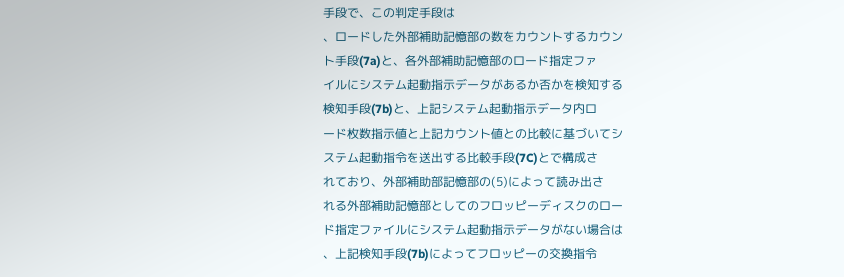手段で、この判定手段は
、ロードした外部補助記憶部の数をカウントするカウン
ト手段(7a)と、各外部補助記憶部のロード指定ファ
イルにシステム起動指示データがあるか否かを検知する
検知手段(7b)と、上記システム起動指示データ内ロ
ード枚数指示値と上記カウント値との比較に基づいてシ
ステム起動指令を送出する比較手段(7C)とで構成さ
れており、外部補助部記憶部の(5)によって読み出さ
れる外部補助記憶部としてのフロッピーディスクのロー
ド指定ファイルにシステム起動指示データがない場合は
、上記検知手段(7b)によってフロッピーの交換指令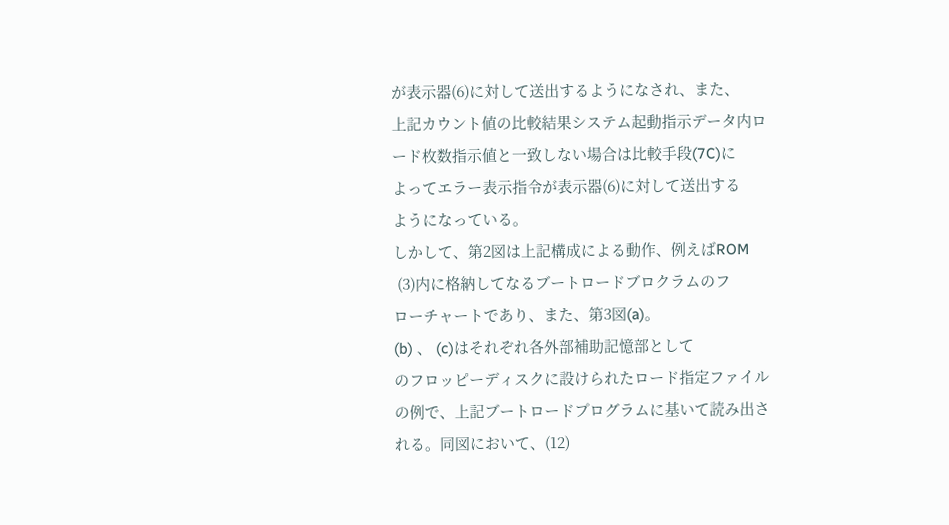が表示器(6)に対して送出するようになされ、また、
上記カウント値の比較結果システム起動指示データ内ロ
ード枚数指示値と一致しない場合は比較手段(7C)に
よってエラー表示指令が表示器(6)に対して送出する
ようになっている。
しかして、第2図は上記構成による動作、例えばROM
 (3)内に格納してなるブートロードブロクラムのフ
ローチャートであり、また、第3図(a)。
(b) 、 (c)はそれぞれ各外部補助記憶部として
のフロッピーディスクに設けられたロード指定ファイル
の例で、上記ブートロードプログラムに基いて読み出さ
れる。同図において、(12)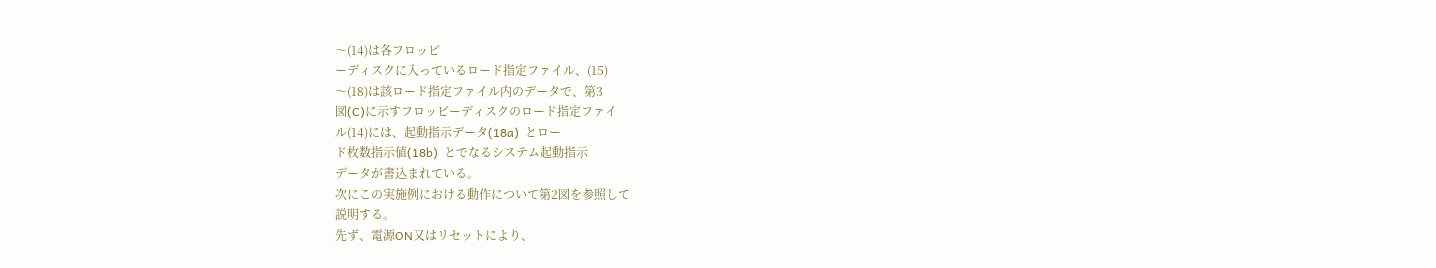〜(14)は各フロッピ
ーディスクに入っているロード指定ファイル、(15)
〜(18)は該ロード指定ファイル内のデータで、第3
図(C)に示すフロッピーディスクのロード指定ファイ
ル(14)には、起動指示データ(18a)  とロー
ド枚数指示値(18b)  とでなるシステム起動指示
データが書込まれている。
次にこの実施例における動作について第2図を参照して
説明する。
先ず、電源ON又はリセットにより、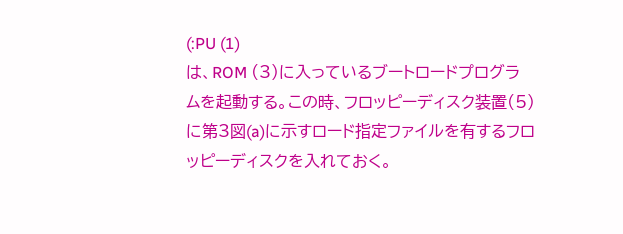(:PU (1)
は、ROM (3)に入っているブートロードプログラ
ムを起動する。この時、フロッピーディスク装置(5)
に第3図(a)に示すロード指定ファイルを有するフロ
ッピーディスクを入れておく。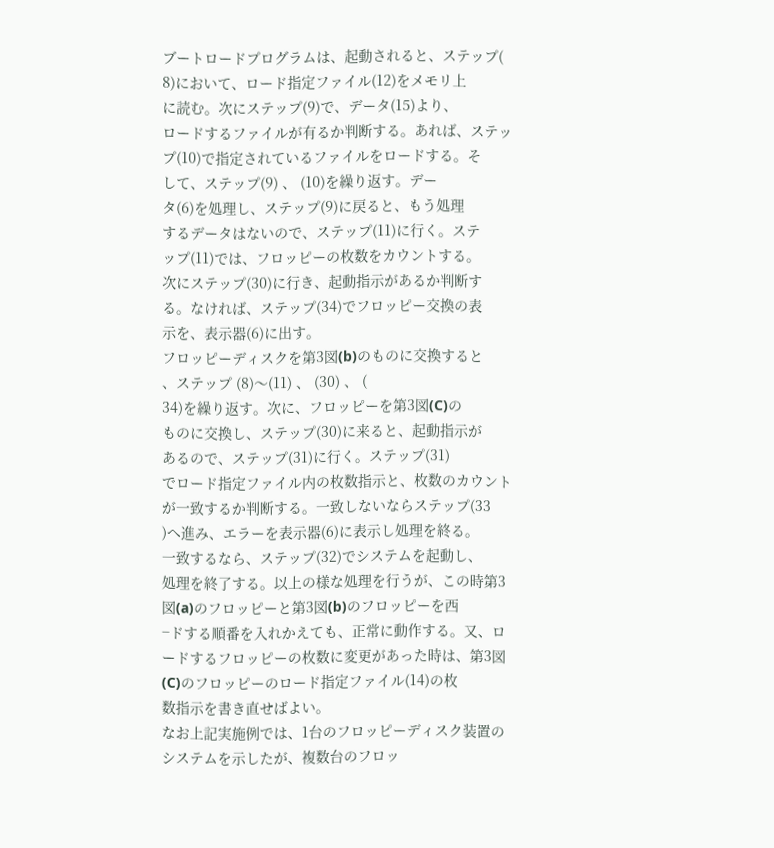ブートロードプログラムは、起動されると、ステップ(
8)において、ロード指定ファイル(12)をメモリ上
に読む。次にステップ(9)で、データ(15)より、
ロードするファイルが有るか判断する。あれば、ステッ
プ(10)で指定されているファイルをロードする。そ
して、ステップ(9) 、 (10)を繰り返す。デー
タ(6)を処理し、ステップ(9)に戻ると、もう処理
するデータはないので、ステップ(11)に行く。ステ
ップ(11)では、フロッピーの枚数をカウントする。
次にステップ(30)に行き、起動指示があるか判断す
る。なければ、ステップ(34)でフロッピー交換の表
示を、表示器(6)に出す。
フロッピーディスクを第3図(b)のものに交換すると
、ステップ (8)〜(11) 、 (30) 、 (
34)を繰り返す。次に、フロッピーを第3図(C)の
ものに交換し、ステップ(30)に来ると、起動指示が
あるので、ステップ(31)に行く。ステップ(31)
でロード指定ファイル内の枚数指示と、枚数のカウント
が一致するか判断する。一致しないならステップ(33
)へ進み、エラーを表示器(6)に表示し処理を終る。
一致するなら、ステップ(32)でシステムを起動し、
処理を終了する。以上の様な処理を行うが、この時第3
図(a)のフロッピーと第3図(b)のフロッピーを西
−ドする順番を入れかえても、正常に動作する。又、ロ
ードするフロッピーの枚数に変更があった時は、第3図
(C)のフロッピーのロード指定ファイル(14)の枚
数指示を書き直せばよい。
なお上記実施例では、1台のフロッピーディスク装置の
システムを示したが、複数台のフロッ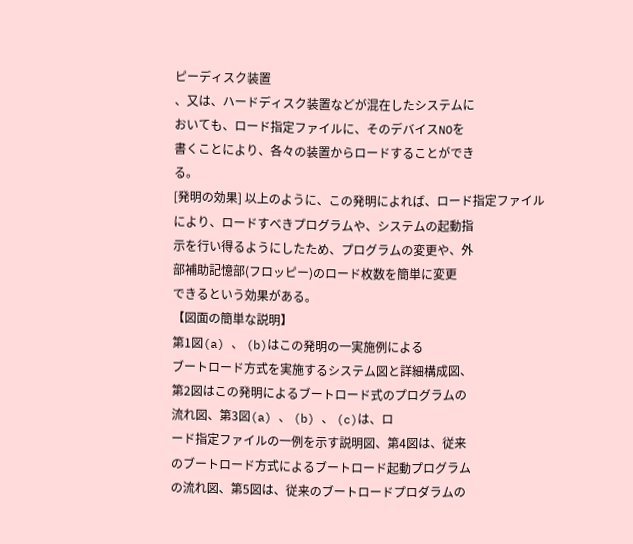ピーディスク装置
、又は、ハードディスク装置などが混在したシステムに
おいても、ロード指定ファイルに、そのデバイスNOを
書くことにより、各々の装置からロードすることができ
る。
[発明の効果] 以上のように、この発明によれば、ロード指定ファイル
により、ロードすべきプログラムや、システムの起動指
示を行い得るようにしたため、プログラムの変更や、外
部補助記憶部(フロッピー)のロード枚数を簡単に変更
できるという効果がある。
【図面の簡単な説明】
第1図(a) 、 (b)はこの発明の一実施例による
ブートロード方式を実施するシステム図と詳細構成図、
第2図はこの発明によるブートロード式のプログラムの
流れ図、第3図(a) 、 (b) 、 (c)は、ロ
ード指定ファイルの一例を示す説明図、第4図は、従来
のブートロード方式によるブートロード起動プログラム
の流れ図、第5図は、従来のブートロードプロダラムの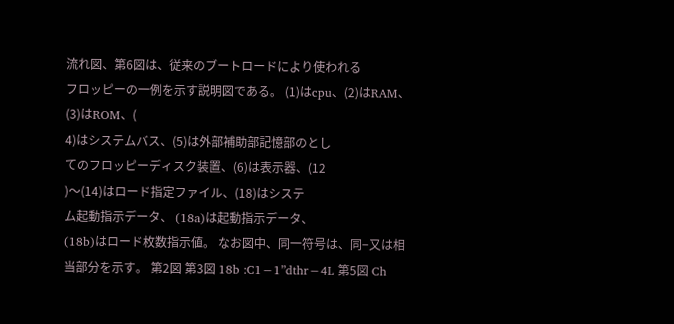流れ図、第6図は、従来のブートロードにより使われる
フロッピーの一例を示す説明図である。 (1)はcpu、(2)はRAM、(3)はROM、(
4)はシステムバス、(5)は外部補助部記憶部のとし
てのフロッピーディスク装置、(6)は表示器、(12
)〜(14)はロード指定ファイル、(18)はシステ
ム起動指示データ、 (18a)は起動指示データ、
(18b)はロード枚数指示値。 なお図中、同一符号は、同−又は相当部分を示す。 第2図 第3図 18b :C1−1”dthr−4L 第5図 Ch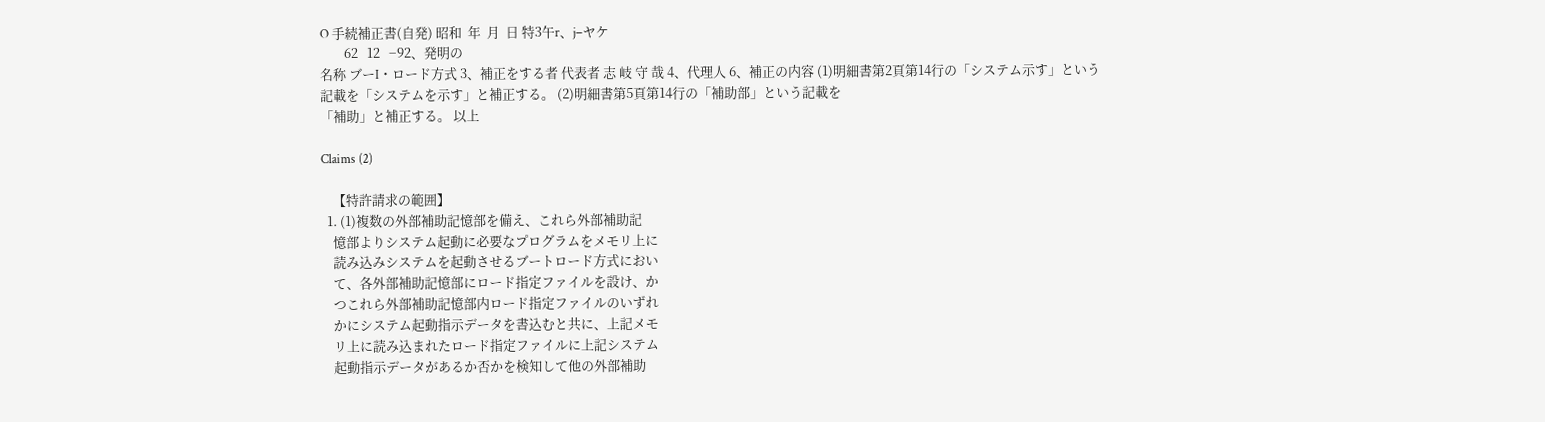O 手続補正書(自発) 昭和  年  月  日 特3午r、j−ヤケ
        62   12   −92、発明の
名称 ブーI・ロード方式 3、補正をする者 代表者 志 岐 守 哉 4、代理人 6、補正の内容 (1)明細書第2頁第14行の「システム示す」という
記載を「システムを示す」と補正する。 (2)明細書第5頁第14行の「補助部」という記載を
「補助」と補正する。 以上

Claims (2)

    【特許請求の範囲】
  1. (1)複数の外部補助記憶部を備え、これら外部補助記
    憶部よりシステム起動に必要なプログラムをメモリ上に
    読み込みシステムを起動させるブートロード方式におい
    て、各外部補助記憶部にロード指定ファイルを設け、か
    つこれら外部補助記憶部内ロード指定ファイルのいずれ
    かにシステム起動指示データを書込むと共に、上記メモ
    リ上に読み込まれたロード指定ファイルに上記システム
    起動指示データがあるか否かを検知して他の外部補助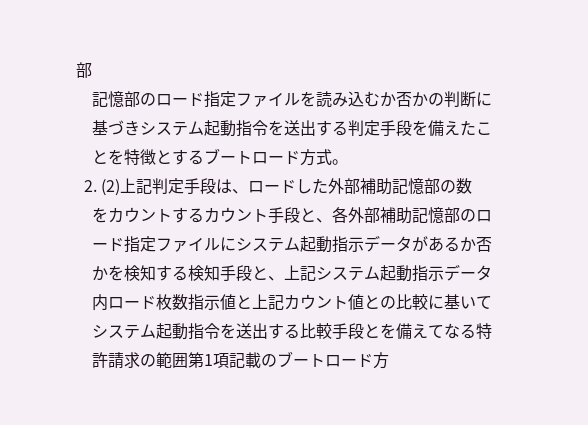部
    記憶部のロード指定ファイルを読み込むか否かの判断に
    基づきシステム起動指令を送出する判定手段を備えたこ
    とを特徴とするブートロード方式。
  2. (2)上記判定手段は、ロードした外部補助記憶部の数
    をカウントするカウント手段と、各外部補助記憶部のロ
    ード指定ファイルにシステム起動指示データがあるか否
    かを検知する検知手段と、上記システム起動指示データ
    内ロード枚数指示値と上記カウント値との比較に基いて
    システム起動指令を送出する比較手段とを備えてなる特
    許請求の範囲第1項記載のブートロード方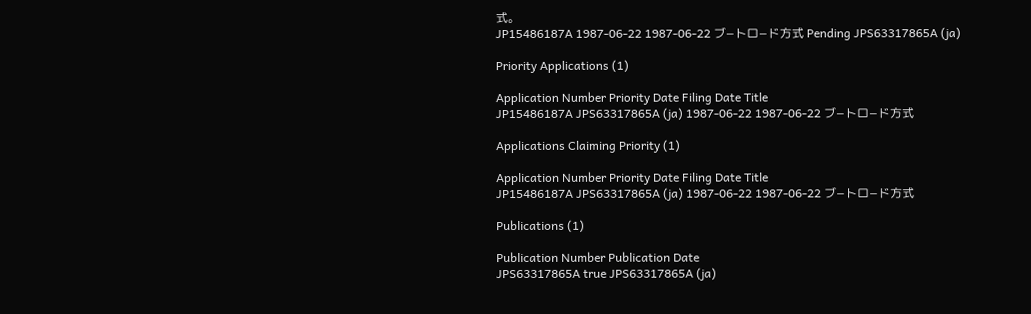式。
JP15486187A 1987-06-22 1987-06-22 ブ−トロ−ド方式 Pending JPS63317865A (ja)

Priority Applications (1)

Application Number Priority Date Filing Date Title
JP15486187A JPS63317865A (ja) 1987-06-22 1987-06-22 ブ−トロ−ド方式

Applications Claiming Priority (1)

Application Number Priority Date Filing Date Title
JP15486187A JPS63317865A (ja) 1987-06-22 1987-06-22 ブ−トロ−ド方式

Publications (1)

Publication Number Publication Date
JPS63317865A true JPS63317865A (ja)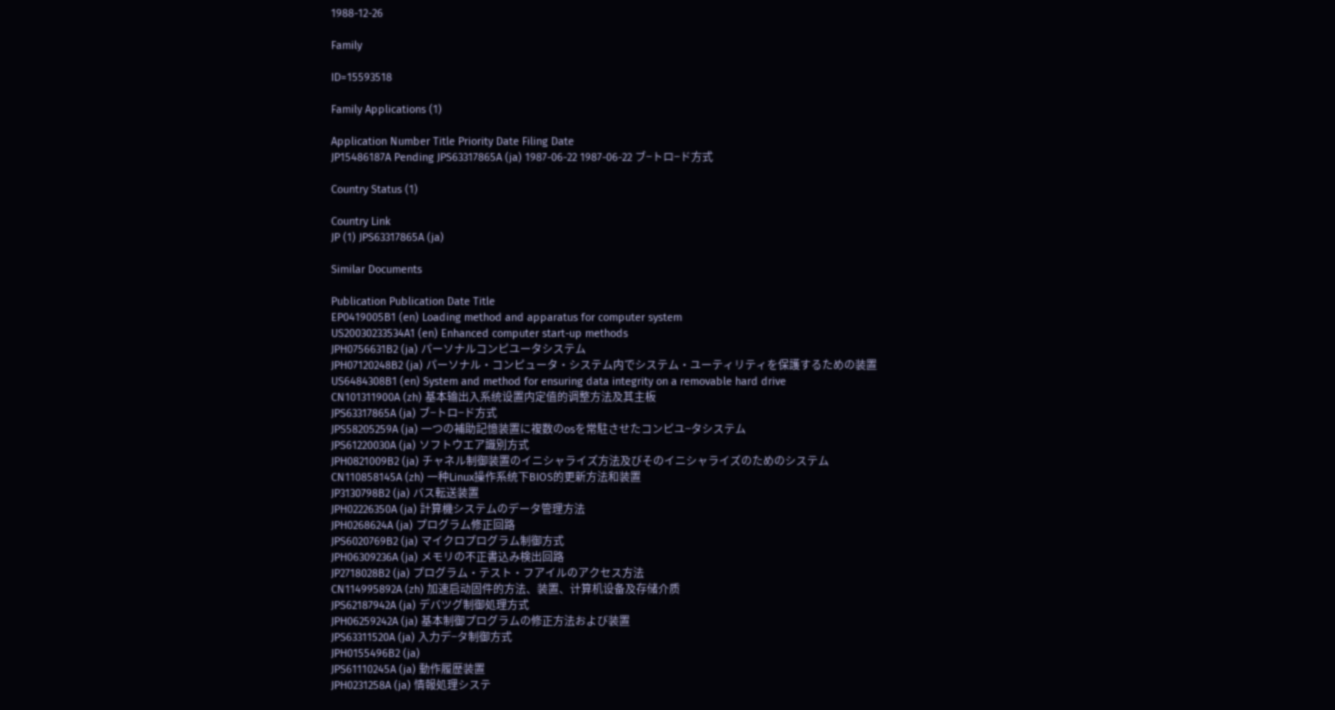1988-12-26

Family

ID=15593518

Family Applications (1)

Application Number Title Priority Date Filing Date
JP15486187A Pending JPS63317865A (ja) 1987-06-22 1987-06-22 ブ−トロ−ド方式

Country Status (1)

Country Link
JP (1) JPS63317865A (ja)

Similar Documents

Publication Publication Date Title
EP0419005B1 (en) Loading method and apparatus for computer system
US20030233534A1 (en) Enhanced computer start-up methods
JPH0756631B2 (ja) パーソナルコンピユータシステム
JPH07120248B2 (ja) パーソナル・コンピュータ・システム内でシステム・ユーティリティを保護するための装置
US6484308B1 (en) System and method for ensuring data integrity on a removable hard drive
CN101311900A (zh) 基本输出入系统设置内定值的调整方法及其主板
JPS63317865A (ja) ブ−トロ−ド方式
JPS58205259A (ja) 一つの補助記憶装置に複数のosを常駐させたコンピユ−タシステム
JPS61220030A (ja) ソフトウエア識別方式
JPH0821009B2 (ja) チャネル制御装置のイニシャライズ方法及びそのイニシャライズのためのシステム
CN110858145A (zh) 一种Linux操作系统下BIOS的更新方法和装置
JP3130798B2 (ja) バス転送装置
JPH02226350A (ja) 計算機システムのデータ管理方法
JPH0268624A (ja) プログラム修正回路
JPS6020769B2 (ja) マイクロプログラム制御方式
JPH06309236A (ja) メモリの不正書込み検出回路
JP2718028B2 (ja) プログラム・テスト・フアイルのアクセス方法
CN114995892A (zh) 加速启动固件的方法、装置、计算机设备及存储介质
JPS62187942A (ja) デバツグ制御処理方式
JPH06259242A (ja) 基本制御プログラムの修正方法および装置
JPS63311520A (ja) 入力デ−タ制御方式
JPH0155496B2 (ja)
JPS61110245A (ja) 動作履歴装置
JPH0231258A (ja) 情報処理システ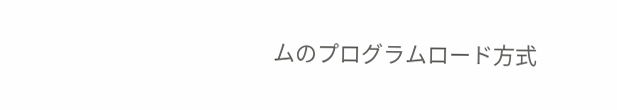ムのプログラムロード方式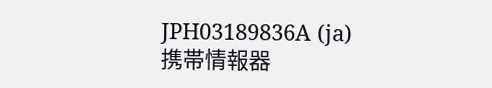JPH03189836A (ja) 携帯情報器